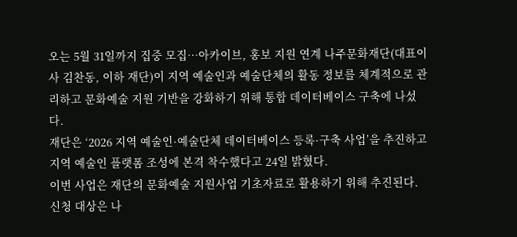오는 5월 31일까지 집중 모집…아카이브, 홍보 지원 연계 나주문화재단(대표이사 김찬동, 이하 재단)이 지역 예술인과 예술단체의 활동 정보를 체계적으로 관리하고 문화예술 지원 기반을 강화하기 위해 통합 데이터베이스 구축에 나섰다.
재단은 ‘2026 지역 예술인·예술단체 데이터베이스 등록·구축 사업’을 추진하고 지역 예술인 플랫폼 조성에 본격 착수했다고 24일 밝혔다.
이번 사업은 재단의 문화예술 지원사업 기초자료로 활용하기 위해 추진된다.
신청 대상은 나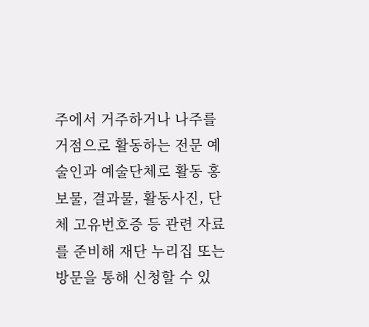주에서 거주하거나 나주를 거점으로 활동하는 전문 예술인과 예술단체로 활동 홍보물, 결과물, 활동사진, 단체 고유번호증 등 관련 자료를 준비해 재단 누리집 또는 방문을 통해 신청할 수 있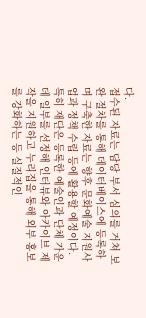다.
접수된 자료는 담당 부서 심의를 거쳐 보완 절차를 통해 데이터베이스에 등록하며 구축한 자료는 향후 문화예술 지원사업과 정책 수립 등에 활용할 예정이다.
특히 재단은 등록한 예술인과 단체 가운데 일부를 선정해 인터뷰와 아카이브 제작을 지원하고 누리집을 통해 외부 홍보를 강화하는 등 실질적인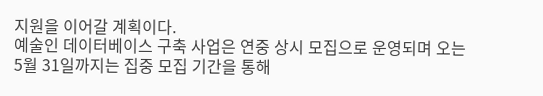지원을 이어갈 계획이다.
예술인 데이터베이스 구축 사업은 연중 상시 모집으로 운영되며 오는 5월 31일까지는 집중 모집 기간을 통해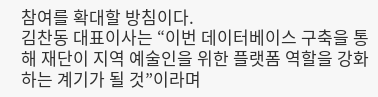참여를 확대할 방침이다.
김찬동 대표이사는 “이번 데이터베이스 구축을 통해 재단이 지역 예술인을 위한 플랫폼 역할을 강화하는 계기가 될 것”이라며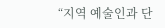“지역 예술인과 단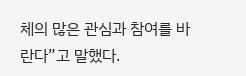체의 많은 관심과 참여를 바란다”고 말했다.